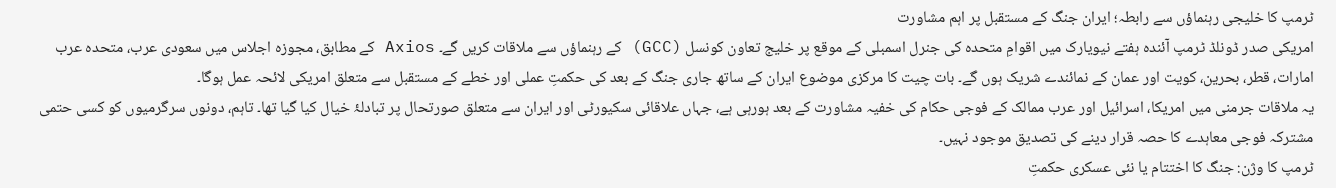ٹرمپ کا خلیجی رہنماؤں سے رابطہ؛ ایران جنگ کے مستقبل پر اہم مشاورت
امریکی صدر ڈونلڈ ٹرمپ آئندہ ہفتے نیویارک میں اقوامِ متحدہ کی جنرل اسمبلی کے موقع پر خلیج تعاون کونسل (GCC) کے رہنماؤں سے ملاقات کریں گے۔ Axios کے مطابق، مجوزہ اجلاس میں سعودی عرب، متحدہ عرب امارات، قطر، بحرین، کویت اور عمان کے نمائندے شریک ہوں گے۔ بات چیت کا مرکزی موضوع ایران کے ساتھ جاری جنگ کے بعد کی حکمتِ عملی اور خطے کے مستقبل سے متعلق امریکی لائحہ عمل ہوگا۔
یہ ملاقات جرمنی میں امریکا، اسرائیل اور عرب ممالک کے فوجی حکام کی خفیہ مشاورت کے بعد ہورہی ہے، جہاں علاقائی سکیورٹی اور ایران سے متعلق صورتحال پر تبادلۂ خیال کیا گیا تھا۔ تاہم، دونوں سرگرمیوں کو کسی حتمی مشترکہ فوجی معاہدے کا حصہ قرار دینے کی تصدیق موجود نہیں۔
ٹرمپ کا وژن: جنگ کا اختتام یا نئی عسکری حکمتِ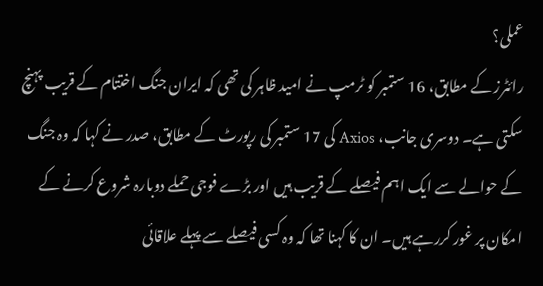عملی؟
رائٹرز کے مطابق، 16 ستمبر کو ٹرمپ نے امید ظاہر کی تھی کہ ایران جنگ اختتام کے قریب پہنچ سکتی ہے۔ دوسری جانب، Axios کی 17 ستمبر کی رپورٹ کے مطابق، صدر نے کہا کہ وہ جنگ کے حوالے سے ایک اہم فیصلے کے قریب ہیں اور بڑے فوجی حملے دوبارہ شروع کرنے کے امکان پر غور کررہے ہیں۔ ان کا کہنا تھا کہ وہ کسی فیصلے سے پہلے علاقائی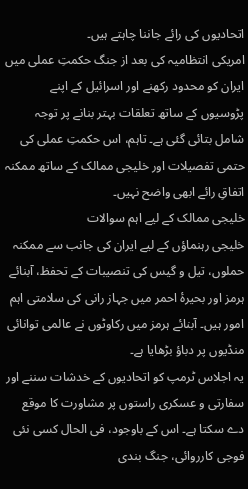اتحادیوں کی رائے جاننا چاہتے ہیں۔
امریکی انتظامیہ کی بعد از جنگ حکمتِ عملی میں ایران کو محدود رکھنے اور اسرائیل کے اپنے پڑوسیوں کے ساتھ تعلقات بہتر بنانے پر توجہ شامل بتائی گئی ہے۔ تاہم، اس حکمتِ عملی کی حتمی تفصیلات اور خلیجی ممالک کے ساتھ ممکنہ اتفاقِ رائے ابھی واضح نہیں۔
خلیجی ممالک کے لیے اہم سوالات
خلیجی رہنماؤں کے لیے ایران کی جانب سے ممکنہ حملوں، تیل و گیس کی تنصیبات کے تحفظ، آبنائے ہرمز اور بحیرۂ احمر میں جہاز رانی کی سلامتی اہم امور ہیں۔ آبنائے ہرمز میں رکاوٹوں نے عالمی توانائی منڈیوں پر دباؤ بڑھایا ہے۔
یہ اجلاس ٹرمپ کو اتحادیوں کے خدشات سننے اور سفارتی و عسکری راستوں پر مشاورت کا موقع دے سکتا ہے۔ اس کے باوجود، فی الحال کسی نئی فوجی کارروائی، جنگ بندی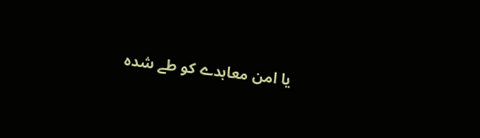یا امن معاہدے کو طے شدہ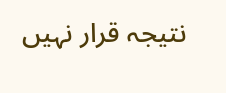نتیجہ قرار نہیں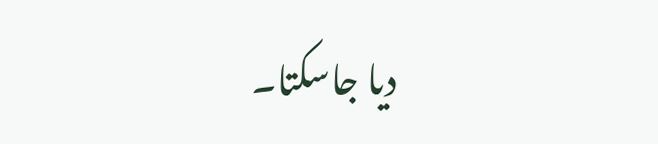دیا جاسکتا۔